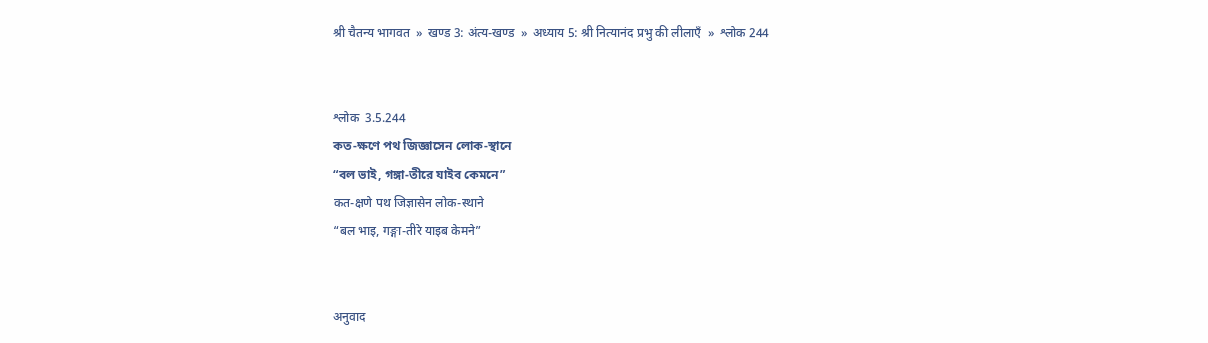श्री चैतन्य भागवत  »  खण्ड 3: अंत्य-खण्ड  »  अध्याय 5: श्री नित्यानंद प्रभु की लीलाएँ  »  श्लोक 244


श्लोक  3.5.244
কত-ক্ষণে পথ জিজ্ঞাসেন লোক-স্থানে
“বল ভাই, গঙ্গা-তীরে যাইব কেমনে”
कत-क्षणे पथ जिज्ञासेन लोक-स्थाने
“बल भाइ, गङ्गा-तीरे याइब केमने”


अनुवाद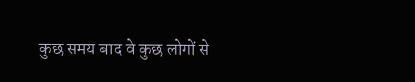कुछ समय बाद वे कुछ लोगों से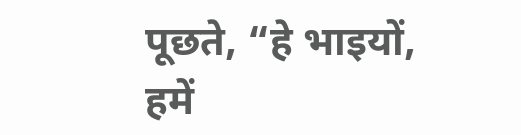पूछते, “हे भाइयों, हमें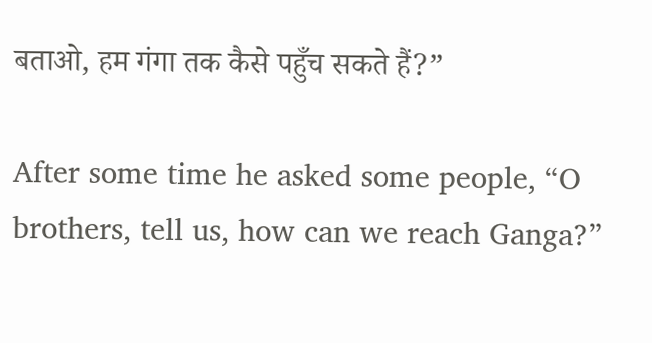बताओ, हम गंगा तक कैसे पहुँच सकते हैं?”

After some time he asked some people, “O brothers, tell us, how can we reach Ganga?”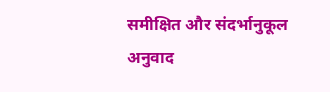समीक्षित और संदर्भानुकूल अनुवाद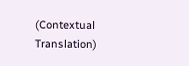(Contextual Translation)